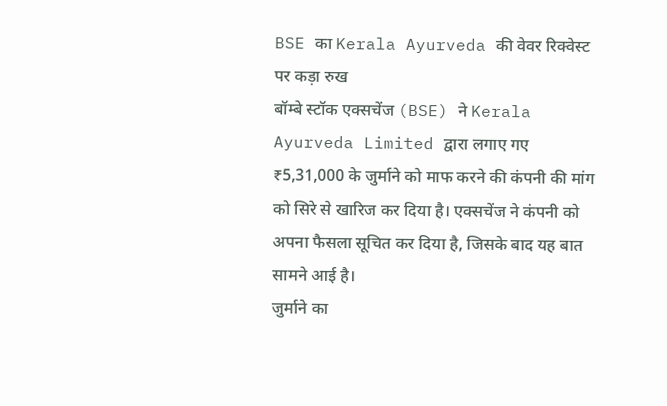BSE का Kerala Ayurveda की वेवर रिक्वेस्ट पर कड़ा रुख
बॉम्बे स्टॉक एक्सचेंज (BSE) ने Kerala Ayurveda Limited द्वारा लगाए गए ₹5,31,000 के जुर्माने को माफ करने की कंपनी की मांग को सिरे से खारिज कर दिया है। एक्सचेंज ने कंपनी को अपना फैसला सूचित कर दिया है, जिसके बाद यह बात सामने आई है।
जुर्माने का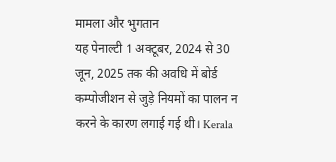मामला और भुगतान
यह पेनाल्टी 1 अक्टूबर, 2024 से 30 जून, 2025 तक की अवधि में बोर्ड कम्पोजीशन से जुड़े नियमों का पालन न करने के कारण लगाई गई थी। Kerala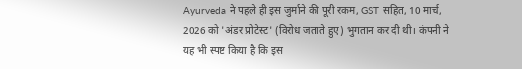Ayurveda ने पहले ही इस जुर्माने की पूरी रकम, GST सहित, 10 मार्च, 2026 को 'अंडर प्रोटेस्ट' (विरोध जताते हुए) भुगतान कर दी थी। कंपनी ने यह भी स्पष्ट किया है कि इस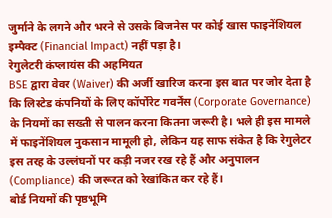जुर्माने के लगने और भरने से उसके बिजनेस पर कोई खास फाइनेंशियल इम्पैक्ट (Financial Impact) नहीं पड़ा है।
रेगुलेटरी कंप्लायंस की अहमियत
BSE द्वारा वेवर (Waiver) की अर्जी खारिज करना इस बात पर जोर देता है कि लिस्टेड कंपनियों के लिए कॉर्पोरेट गवर्नेंस (Corporate Governance) के नियमों का सख्ती से पालन करना कितना जरूरी है। भले ही इस मामले में फाइनेंशियल नुकसान मामूली हो, लेकिन यह साफ संकेत है कि रेगुलेटर इस तरह के उल्लंघनों पर कड़ी नजर रख रहे हैं और अनुपालन (Compliance) की जरूरत को रेखांकित कर रहे हैं।
बोर्ड नियमों की पृष्ठभूमि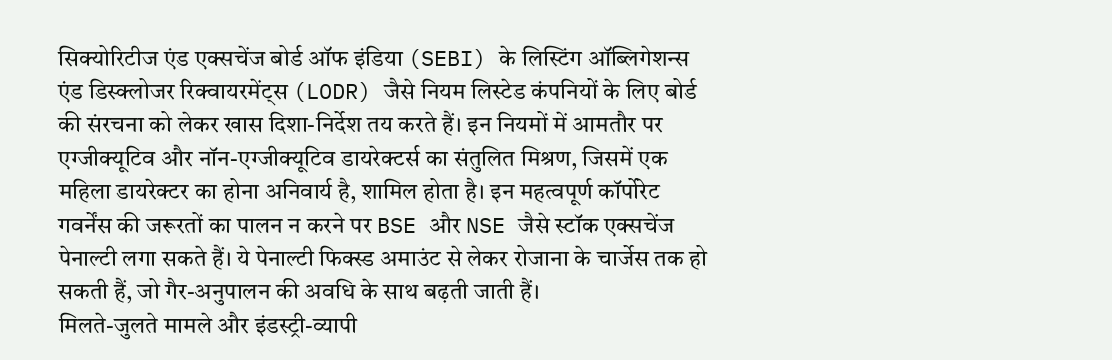सिक्योरिटीज एंड एक्सचेंज बोर्ड ऑफ इंडिया (SEBI) के लिस्टिंग ऑब्लिगेशन्स एंड डिस्क्लोजर रिक्वायरमेंट्स (LODR) जैसे नियम लिस्टेड कंपनियों के लिए बोर्ड की संरचना को लेकर खास दिशा-निर्देश तय करते हैं। इन नियमों में आमतौर पर एग्जीक्यूटिव और नॉन-एग्जीक्यूटिव डायरेक्टर्स का संतुलित मिश्रण, जिसमें एक महिला डायरेक्टर का होना अनिवार्य है, शामिल होता है। इन महत्वपूर्ण कॉर्पोरेट गवर्नेंस की जरूरतों का पालन न करने पर BSE और NSE जैसे स्टॉक एक्सचेंज पेनाल्टी लगा सकते हैं। ये पेनाल्टी फिक्स्ड अमाउंट से लेकर रोजाना के चार्जेस तक हो सकती हैं, जो गैर-अनुपालन की अवधि के साथ बढ़ती जाती हैं।
मिलते-जुलते मामले और इंडस्ट्री-व्यापी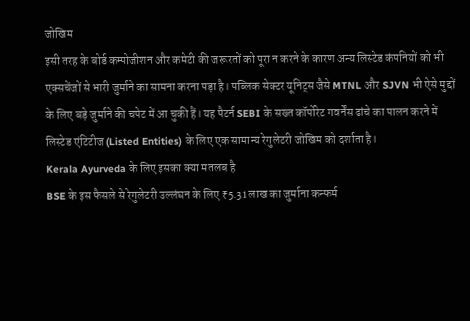जोखिम
इसी तरह के बोर्ड कम्पोजीशन और कमेटी की जरूरतों को पूरा न करने के कारण अन्य लिस्टेड कंपनियों को भी एक्सचेंजों से भारी जुर्माने का सामना करना पड़ा है। पब्लिक सेक्टर यूनिट्स जैसे MTNL और SJVN भी ऐसे मुद्दों के लिए बड़े जुर्माने की चपेट में आ चुकी हैं। यह पैटर्न SEBI के सख्त कॉर्पोरेट गवर्नेंस ढांचे का पालन करने में लिस्टेड एंटिटीज (Listed Entities) के लिए एक सामान्य रेगुलेटरी जोखिम को दर्शाता है।
Kerala Ayurveda के लिए इसका क्या मतलब है
BSE के इस फैसले से रेगुलेटरी उल्लंघन के लिए ₹5.31 लाख का जुर्माना कन्फर्म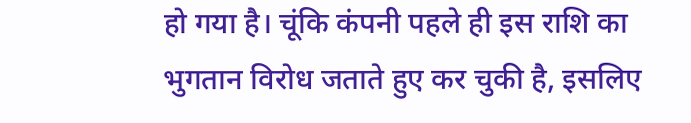हो गया है। चूंकि कंपनी पहले ही इस राशि का भुगतान विरोध जताते हुए कर चुकी है, इसलिए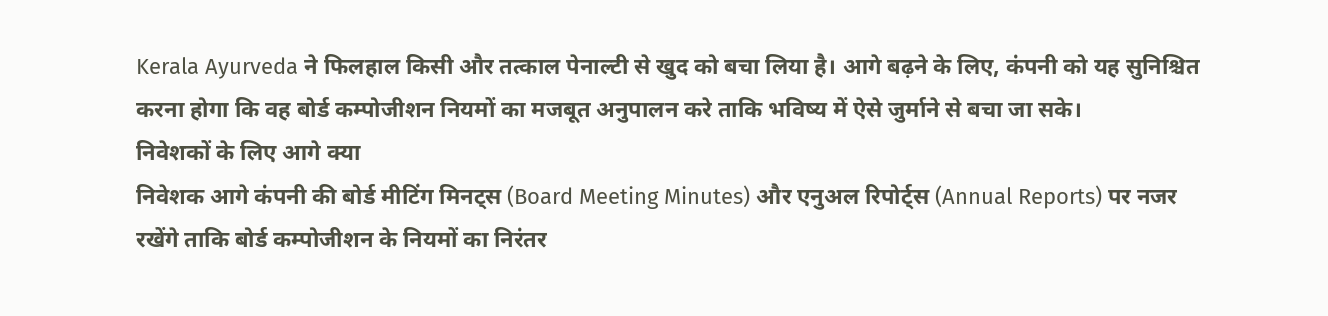Kerala Ayurveda ने फिलहाल किसी और तत्काल पेनाल्टी से खुद को बचा लिया है। आगे बढ़ने के लिए, कंपनी को यह सुनिश्चित करना होगा कि वह बोर्ड कम्पोजीशन नियमों का मजबूत अनुपालन करे ताकि भविष्य में ऐसे जुर्माने से बचा जा सके।
निवेशकों के लिए आगे क्या
निवेशक आगे कंपनी की बोर्ड मीटिंग मिनट्स (Board Meeting Minutes) और एनुअल रिपोर्ट्स (Annual Reports) पर नजर रखेंगे ताकि बोर्ड कम्पोजीशन के नियमों का निरंतर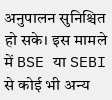अनुपालन सुनिश्चित हो सके। इस मामले में BSE या SEBI से कोई भी अन्य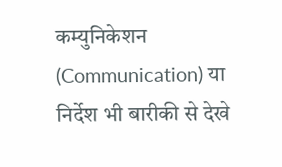कम्युनिकेशन (Communication) या निर्देश भी बारीकी से देखे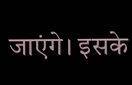जाएंगे। इसके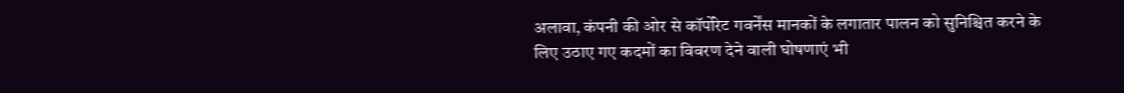अलावा, कंपनी की ओर से कॉर्पोरेट गवर्नेंस मानकों के लगातार पालन को सुनिश्चित करने के लिए उठाए गए कदमों का विवरण देने वाली घोषणाएं भी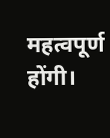महत्वपूर्ण होंगी।